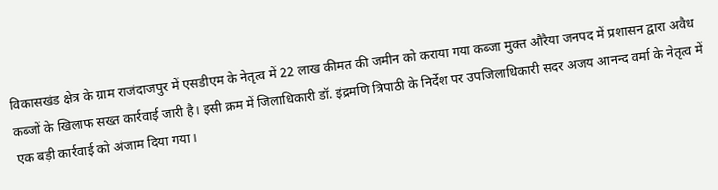विकासखंड क्षेत्र के ग्राम राजंदाजपुर में एसडीएम के नेतृत्व में 22 लाख कीमत की जमीन को कराया गया कब्जा मुक्त औरैया जनपद में प्रशासन द्वारा अवैध कब्जों के खिलाफ सख्त कार्रवाई जारी है। इसी क्रम में जिलाधिकारी डॉ. इंद्रमणि त्रिपाठी के निर्देश पर उपजिलाधिकारी सदर अजय आनन्द वर्मा के नेतृत्व में एक बड़ी कार्रवाई को अंजाम दिया गया।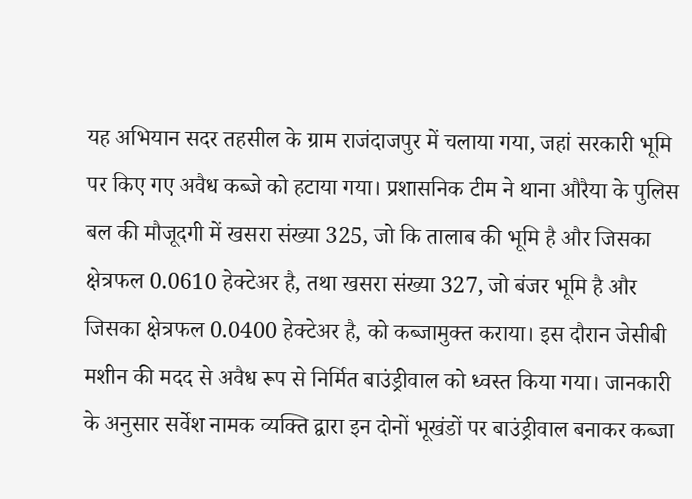यह अभियान सदर तहसील के ग्राम राजंदाजपुर में चलाया गया, जहां सरकारी भूमि पर किए गए अवैध कब्जे को हटाया गया। प्रशासनिक टीम ने थाना औरैया के पुलिस बल की मौजूदगी में खसरा संख्या 325, जो कि तालाब की भूमि है और जिसका क्षेत्रफल 0.0610 हेक्टेअर है, तथा खसरा संख्या 327, जो बंजर भूमि है और जिसका क्षेत्रफल 0.0400 हेक्टेअर है, को कब्जामुक्त कराया। इस दौरान जेसीबी मशीन की मदद से अवैध रूप से निर्मित बाउंड्रीवाल को ध्वस्त किया गया। जानकारी के अनुसार सर्वेश नामक व्यक्ति द्वारा इन दोनों भूखंडों पर बाउंड्रीवाल बनाकर कब्जा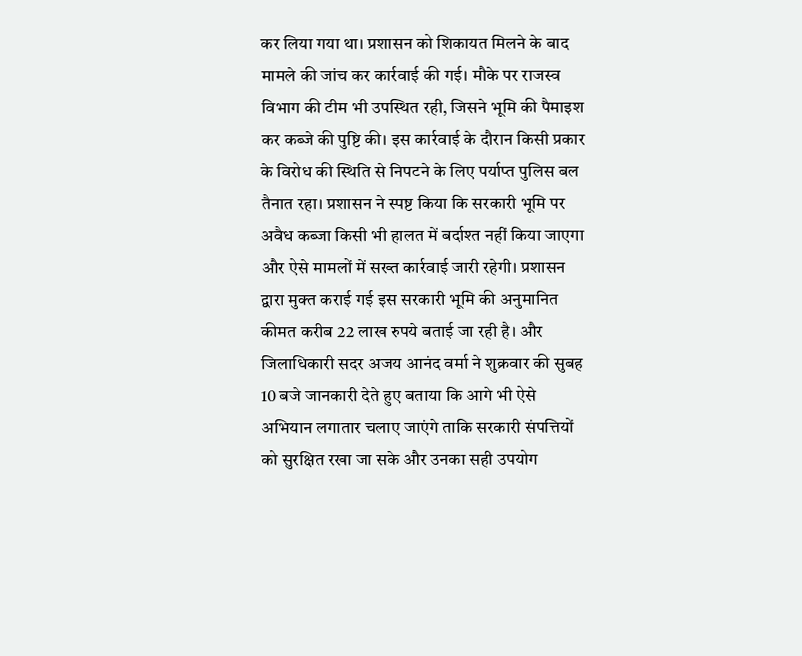कर लिया गया था। प्रशासन को शिकायत मिलने के बाद मामले की जांच कर कार्रवाई की गई। मौके पर राजस्व विभाग की टीम भी उपस्थित रही, जिसने भूमि की पैमाइश कर कब्जे की पुष्टि की। इस कार्रवाई के दौरान किसी प्रकार के विरोध की स्थिति से निपटने के लिए पर्याप्त पुलिस बल तैनात रहा। प्रशासन ने स्पष्ट किया कि सरकारी भूमि पर अवैध कब्जा किसी भी हालत में बर्दाश्त नहीं किया जाएगा और ऐसे मामलों में सख्त कार्रवाई जारी रहेगी। प्रशासन द्वारा मुक्त कराई गई इस सरकारी भूमि की अनुमानित कीमत करीब 22 लाख रुपये बताई जा रही है। और जिलाधिकारी सदर अजय आनंद वर्मा ने शुक्रवार की सुबह 10 बजे जानकारी देते हुए बताया कि आगे भी ऐसे अभियान लगातार चलाए जाएंगे ताकि सरकारी संपत्तियों को सुरक्षित रखा जा सके और उनका सही उपयोग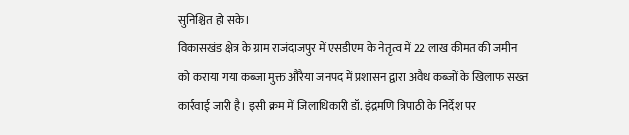सुनिश्चित हो सके।
विकासखंड क्षेत्र के ग्राम राजंदाजपुर में एसडीएम के नेतृत्व में 22 लाख कीमत की जमीन को कराया गया कब्जा मुक्त औरैया जनपद में प्रशासन द्वारा अवैध कब्जों के खिलाफ सख्त कार्रवाई जारी है। इसी क्रम में जिलाधिकारी डॉ. इंद्रमणि त्रिपाठी के निर्देश पर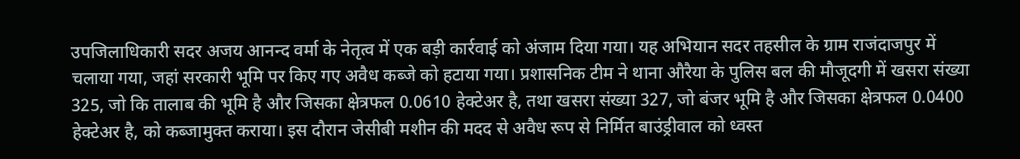उपजिलाधिकारी सदर अजय आनन्द वर्मा के नेतृत्व में एक बड़ी कार्रवाई को अंजाम दिया गया। यह अभियान सदर तहसील के ग्राम राजंदाजपुर में चलाया गया, जहां सरकारी भूमि पर किए गए अवैध कब्जे को हटाया गया। प्रशासनिक टीम ने थाना औरैया के पुलिस बल की मौजूदगी में खसरा संख्या 325, जो कि तालाब की भूमि है और जिसका क्षेत्रफल 0.0610 हेक्टेअर है, तथा खसरा संख्या 327, जो बंजर भूमि है और जिसका क्षेत्रफल 0.0400 हेक्टेअर है, को कब्जामुक्त कराया। इस दौरान जेसीबी मशीन की मदद से अवैध रूप से निर्मित बाउंड्रीवाल को ध्वस्त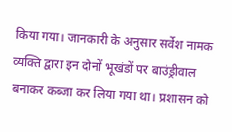किया गया। जानकारी के अनुसार सर्वेश नामक व्यक्ति द्वारा इन दोनों भूखंडों पर बाउंड्रीवाल बनाकर कब्जा कर लिया गया था। प्रशासन को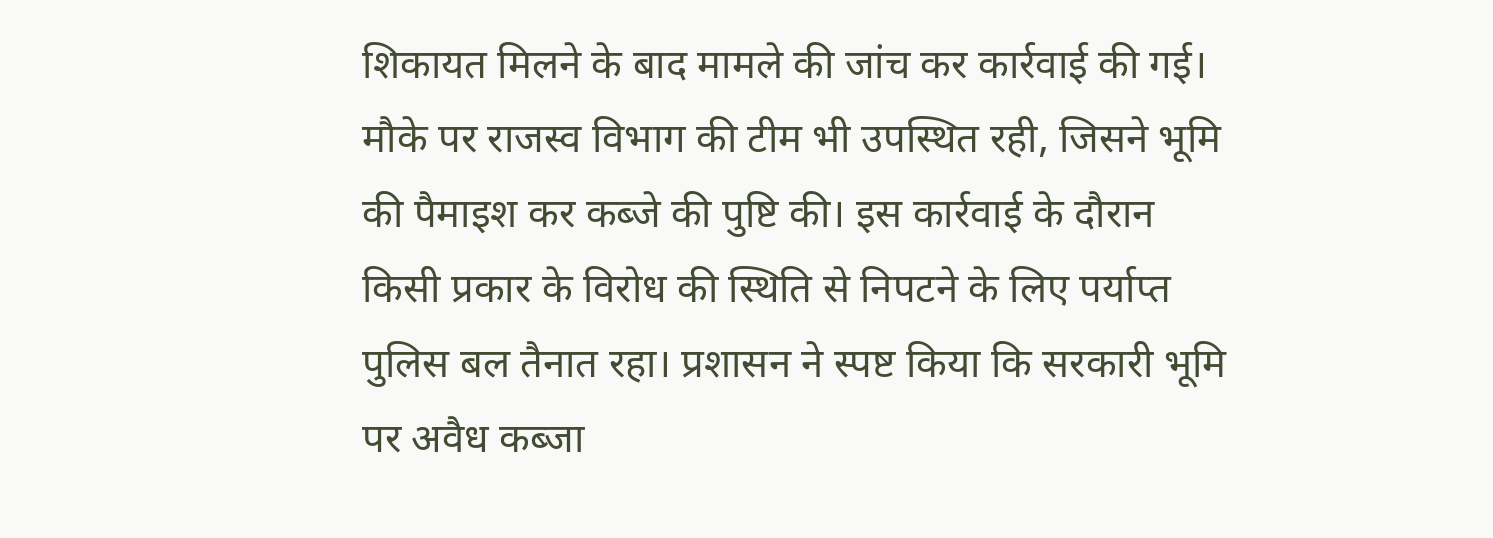शिकायत मिलने के बाद मामले की जांच कर कार्रवाई की गई। मौके पर राजस्व विभाग की टीम भी उपस्थित रही, जिसने भूमि की पैमाइश कर कब्जे की पुष्टि की। इस कार्रवाई के दौरान किसी प्रकार के विरोध की स्थिति से निपटने के लिए पर्याप्त पुलिस बल तैनात रहा। प्रशासन ने स्पष्ट किया कि सरकारी भूमि पर अवैध कब्जा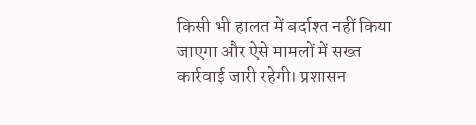किसी भी हालत में बर्दाश्त नहीं किया जाएगा और ऐसे मामलों में सख्त कार्रवाई जारी रहेगी। प्रशासन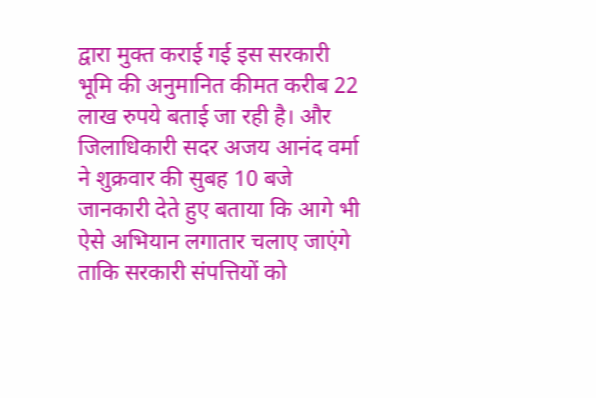द्वारा मुक्त कराई गई इस सरकारी भूमि की अनुमानित कीमत करीब 22 लाख रुपये बताई जा रही है। और जिलाधिकारी सदर अजय आनंद वर्मा ने शुक्रवार की सुबह 10 बजे जानकारी देते हुए बताया कि आगे भी ऐसे अभियान लगातार चलाए जाएंगे ताकि सरकारी संपत्तियों को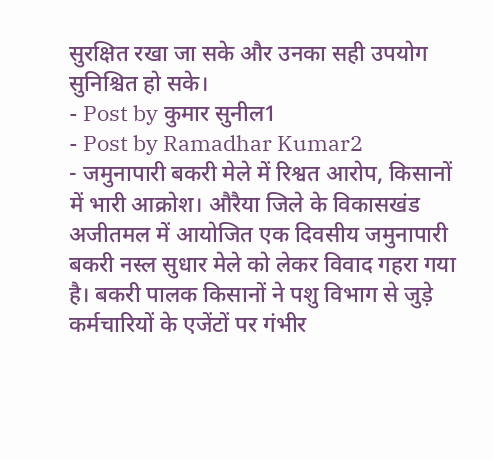सुरक्षित रखा जा सके और उनका सही उपयोग सुनिश्चित हो सके।
- Post by कुमार सुनील1
- Post by Ramadhar Kumar2
- जमुनापारी बकरी मेले में रिश्वत आरोप, किसानों में भारी आक्रोश। औरैया जिले के विकासखंड अजीतमल में आयोजित एक दिवसीय जमुनापारी बकरी नस्ल सुधार मेले को लेकर विवाद गहरा गया है। बकरी पालक किसानों ने पशु विभाग से जुड़े कर्मचारियों के एजेंटों पर गंभीर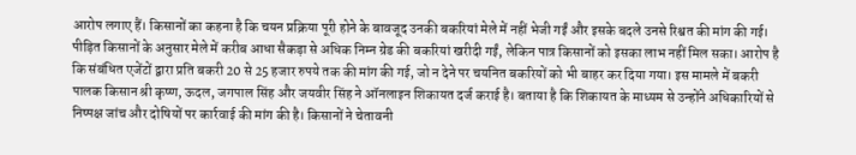आरोप लगाए हैं। किसानों का कहना है कि चयन प्रक्रिया पूरी होने के बावजूद उनकी बकरियां मेले में नहीं भेजी गईं और इसके बदले उनसे रिश्वत की मांग की गई। पीड़ित किसानों के अनुसार मेले में करीब आधा सैकड़ा से अधिक निम्न ग्रेड की बकरियां खरीदी गईं, लेकिन पात्र किसानों को इसका लाभ नहीं मिल सका। आरोप है कि संबंधित एजेंटों द्वारा प्रति बकरी 20 से 25 हजार रुपये तक की मांग की गई, जो न देने पर चयनित बकरियों को भी बाहर कर दिया गया। इस मामले में बकरी पालक किसान श्री कृष्ण, ऊदल, जगपाल सिंह और जयवीर सिंह ने ऑनलाइन शिकायत दर्ज कराई है। बताया है कि शिकायत के माध्यम से उन्होंने अधिकारियों से निष्पक्ष जांच और दोषियों पर कार्रवाई की मांग की है। किसानों ने चेतावनी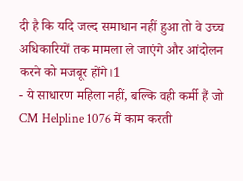दी है कि यदि जल्द समाधान नहीं हुआ तो वे उच्च अधिकारियों तक मामला ले जाएंगे और आंदोलन करने को मजबूर होंगे।1
- ये साधारण महिला नहीं, बल्कि वही कर्मी हैं जो CM Helpline 1076 में काम करती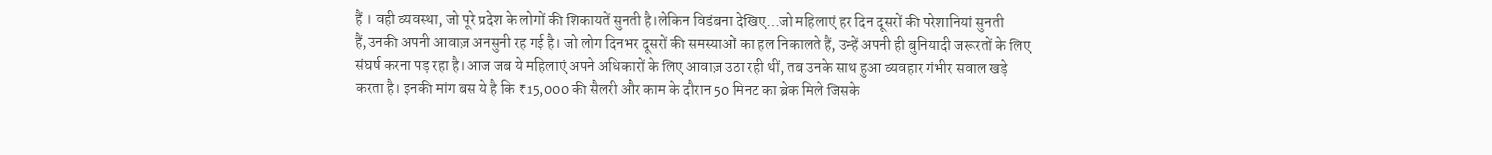हैं । वही व्यवस्था, जो पूरे प्रदेश के लोगों की शिकायतें सुनती है।लेकिन विडंबना देखिए…जो महिलाएं हर दिन दूसरों की परेशानियां सुनती हैं,उनकी अपनी आवाज़ अनसुनी रह गई है। जो लोग दिनभर दूसरों की समस्याओं का हल निकालते हैं, उन्हें अपनी ही बुनियादी जरूरतों के लिए संघर्ष करना पड़ रहा है।आज जब ये महिलाएं अपने अधिकारों के लिए आवाज़ उठा रही थीं, तब उनके साथ हुआ व्यवहार गंभीर सवाल खड़े करता है। इनकी मांग बस ये है कि ₹15,000 की सैलरी और काम के दौरान 50 मिनट का ब्रेक मिले जिसके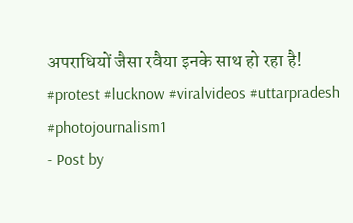अपराधियों जैसा रवैया इनके साथ हो रहा है! #protest #lucknow #viralvideos #uttarpradesh #photojournalism1
- Post by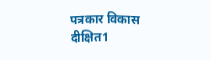पत्रकार विकास दीक्षित1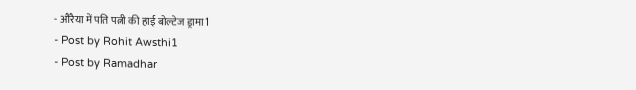- औरैया में पति पत्नी की हाई बोल्टेज ड्रामा1
- Post by Rohit Awsthi1
- Post by Ramadhar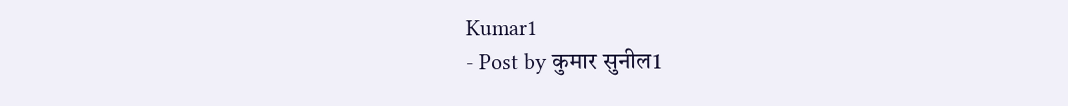Kumar1
- Post by कुमार सुनील1